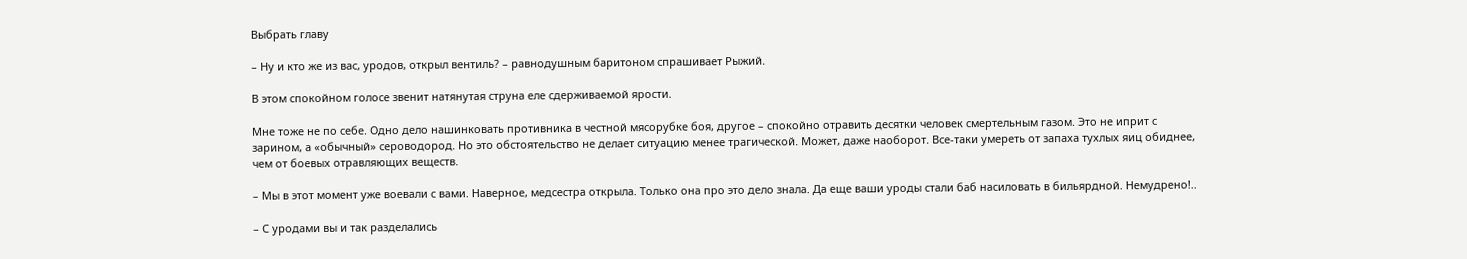Выбрать главу

– Ну и кто же из вас, уродов, открыл вентиль? – равнодушным баритоном спрашивает Рыжий.

В этом спокойном голосе звенит натянутая струна еле сдерживаемой ярости.

Мне тоже не по себе. Одно дело нашинковать противника в честной мясорубке боя, другое – спокойно отравить десятки человек смертельным газом. Это не иприт с зарином, а «обычный» сероводород. Но это обстоятельство не делает ситуацию менее трагической. Может, даже наоборот. Все-таки умереть от запаха тухлых яиц обиднее, чем от боевых отравляющих веществ.

– Мы в этот момент уже воевали с вами. Наверное, медсестра открыла. Только она про это дело знала. Да еще ваши уроды стали баб насиловать в бильярдной. Немудрено!..

– С уродами вы и так разделались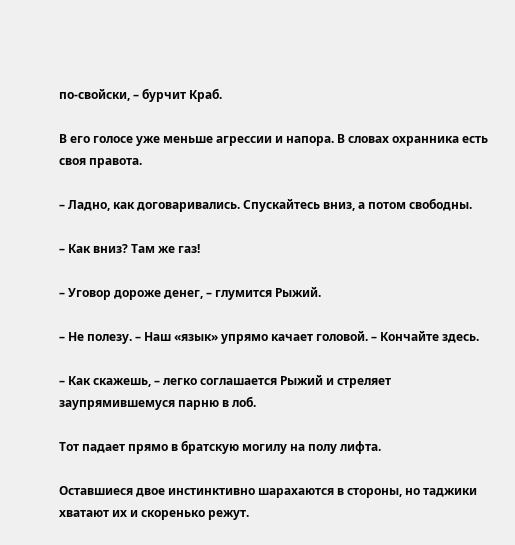по-свойски, – бурчит Краб.

В его голосе уже меньше агрессии и напора. В словах охранника есть своя правота.

– Ладно, как договаривались. Спускайтесь вниз, а потом свободны.

– Как вниз? Там же газ!

– Уговор дороже денег, – глумится Рыжий.

– Не полезу. – Наш «язык» упрямо качает головой. – Кончайте здесь.

– Как скажешь, – легко соглашается Рыжий и стреляет заупрямившемуся парню в лоб.

Тот падает прямо в братскую могилу на полу лифта.

Оставшиеся двое инстинктивно шарахаются в стороны, но таджики хватают их и скоренько режут.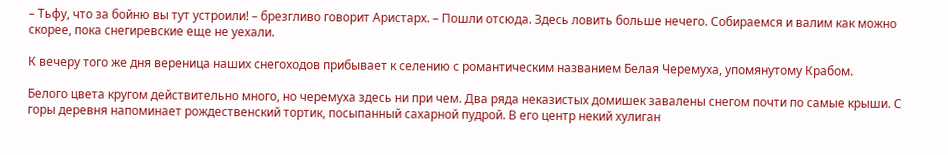– Тьфу, что за бойню вы тут устроили! – брезгливо говорит Аристарх. – Пошли отсюда. Здесь ловить больше нечего. Собираемся и валим как можно скорее, пока снегиревские еще не уехали.

К вечеру того же дня вереница наших снегоходов прибывает к селению с романтическим названием Белая Черемуха, упомянутому Крабом.

Белого цвета кругом действительно много, но черемуха здесь ни при чем. Два ряда неказистых домишек завалены снегом почти по самые крыши. С горы деревня напоминает рождественский тортик, посыпанный сахарной пудрой. В его центр некий хулиган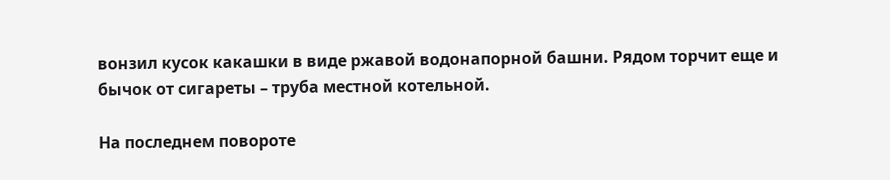вонзил кусок какашки в виде ржавой водонапорной башни. Рядом торчит еще и бычок от сигареты – труба местной котельной.

На последнем повороте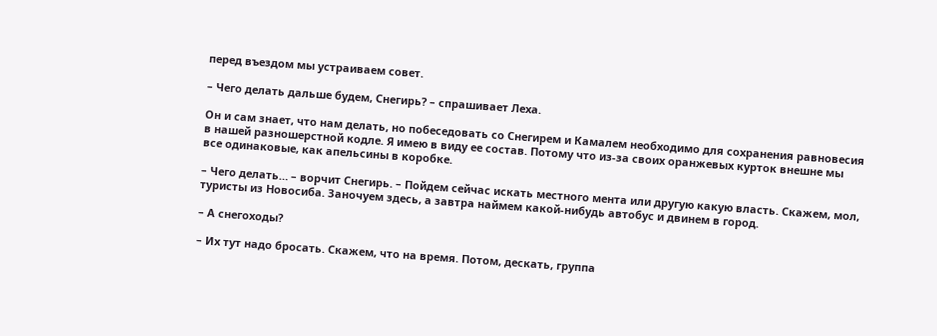перед въездом мы устраиваем совет.

– Чего делать дальше будем, Снегирь? – спрашивает Леха.

Он и сам знает, что нам делать, но побеседовать со Снегирем и Камалем необходимо для сохранения равновесия в нашей разношерстной кодле. Я имею в виду ее состав. Потому что из-за своих оранжевых курток внешне мы все одинаковые, как апельсины в коробке.

– Чего делать… – ворчит Снегирь. – Пойдем сейчас искать местного мента или другую какую власть. Скажем, мол, туристы из Новосиба. Заночуем здесь, а завтра наймем какой-нибудь автобус и двинем в город.

– А снегоходы?

– Их тут надо бросать. Скажем, что на время. Потом, дескать, группа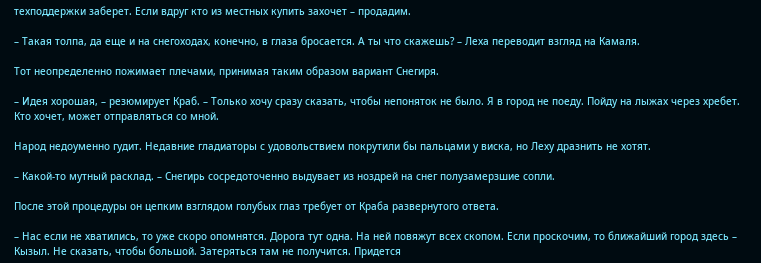техподдержки заберет. Если вдруг кто из местных купить захочет – продадим.

– Такая толпа, да еще и на снегоходах, конечно, в глаза бросается. А ты что скажешь? – Леха переводит взгляд на Камаля.

Тот неопределенно пожимает плечами, принимая таким образом вариант Снегиря.

– Идея хорошая, – резюмирует Краб. – Только хочу сразу сказать, чтобы непоняток не было. Я в город не поеду. Пойду на лыжах через хребет. Кто хочет, может отправляться со мной.

Народ недоуменно гудит. Недавние гладиаторы с удовольствием покрутили бы пальцами у виска, но Леху дразнить не хотят.

– Какой-то мутный расклад. – Снегирь сосредоточенно выдувает из ноздрей на снег полузамерзшие сопли.

После этой процедуры он цепким взглядом голубых глаз требует от Краба развернутого ответа.

– Нас если не хватились, то уже скоро опомнятся. Дорога тут одна. На ней повяжут всех скопом. Если проскочим, то ближайший город здесь – Кызыл. Не сказать, чтобы большой. Затеряться там не получится. Придется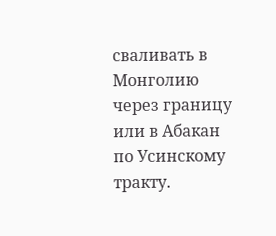сваливать в Монголию через границу или в Абакан по Усинскому тракту.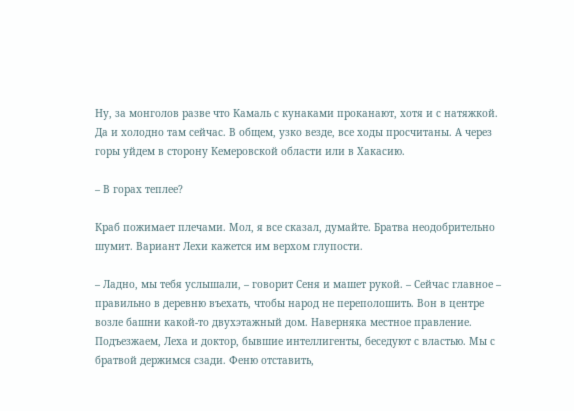Ну, за монголов разве что Камаль с кунаками проканают, хотя и с натяжкой. Да и холодно там сейчас. В общем, узко везде, все ходы просчитаны. А через горы уйдем в сторону Кемеровской области или в Хакасию.

– В горах теплее?

Краб пожимает плечами. Мол, я все сказал, думайте. Братва неодобрительно шумит. Вариант Лехи кажется им верхом глупости.

– Ладно, мы тебя услышали, – говорит Сеня и машет рукой. – Сейчас главное – правильно в деревню въехать, чтобы народ не переполошить. Вон в центре возле башни какой-то двухэтажный дом. Наверняка местное правление. Подъезжаем, Леха и доктор, бывшие интеллигенты, беседуют с властью. Мы с братвой держимся сзади. Феню отставить,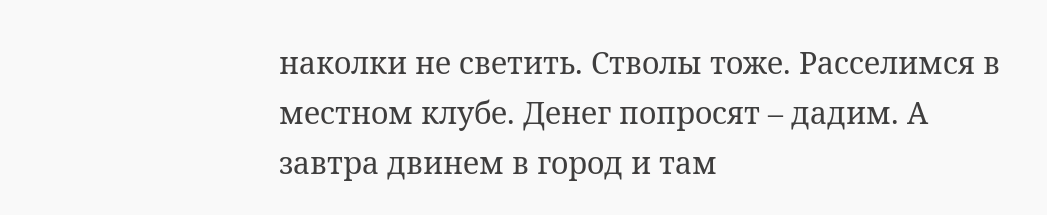наколки не светить. Стволы тоже. Расселимся в местном клубе. Денег попросят – дадим. А завтра двинем в город и там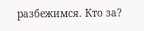разбежимся. Кто за?